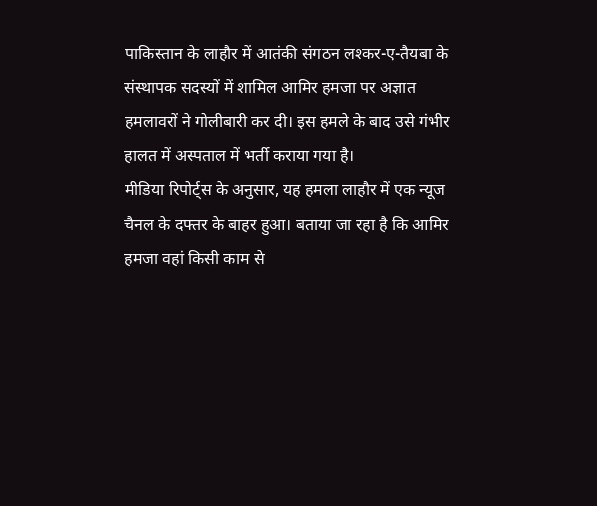पाकिस्तान के लाहौर में आतंकी संगठन लश्कर-ए-तैयबा के संस्थापक सदस्यों में शामिल आमिर हमजा पर अज्ञात हमलावरों ने गोलीबारी कर दी। इस हमले के बाद उसे गंभीर हालत में अस्पताल में भर्ती कराया गया है।
मीडिया रिपोर्ट्स के अनुसार, यह हमला लाहौर में एक न्यूज चैनल के दफ्तर के बाहर हुआ। बताया जा रहा है कि आमिर हमजा वहां किसी काम से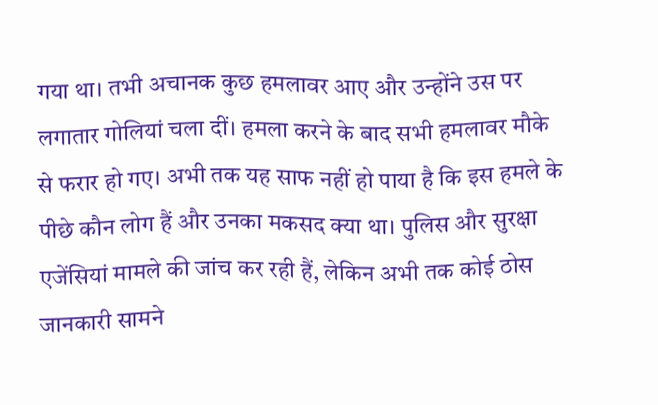गया था। तभी अचानक कुछ हमलावर आए और उन्होंने उस पर लगातार गोलियां चला दीं। हमला करने के बाद सभी हमलावर मौके से फरार हो गए। अभी तक यह साफ नहीं हो पाया है कि इस हमले के पीछे कौन लोग हैं और उनका मकसद क्या था। पुलिस और सुरक्षा एजेंसियां मामले की जांच कर रही हैं, लेकिन अभी तक कोई ठोस जानकारी सामने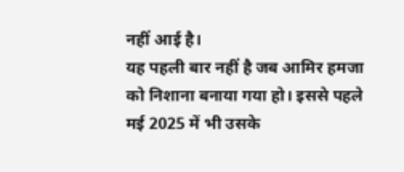नहीं आई है।
यह पहली बार नहीं है जब आमिर हमजा को निशाना बनाया गया हो। इससे पहले मई 2025 में भी उसके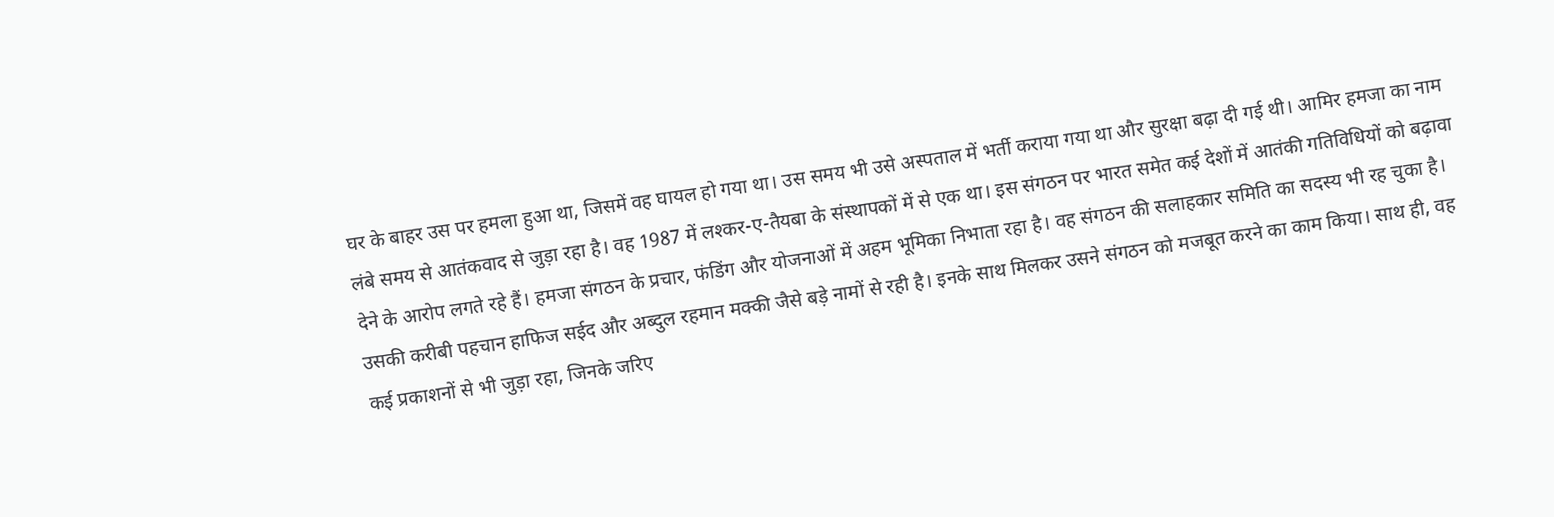घर के बाहर उस पर हमला हुआ था, जिसमें वह घायल हो गया था। उस समय भी उसे अस्पताल में भर्ती कराया गया था और सुरक्षा बढ़ा दी गई थी। आमिर हमजा का नाम लंबे समय से आतंकवाद से जुड़ा रहा है। वह 1987 में लश्कर-ए-तैयबा के संस्थापकों में से एक था। इस संगठन पर भारत समेत कई देशों में आतंकी गतिविधियों को बढ़ावा देने के आरोप लगते रहे हैं। हमजा संगठन के प्रचार, फंडिंग और योजनाओं में अहम भूमिका निभाता रहा है। वह संगठन की सलाहकार समिति का सदस्य भी रह चुका है।
उसकी करीबी पहचान हाफिज सईद और अब्दुल रहमान मक्की जैसे बड़े नामों से रही है। इनके साथ मिलकर उसने संगठन को मजबूत करने का काम किया। साथ ही, वह कई प्रकाशनों से भी जुड़ा रहा, जिनके जरिए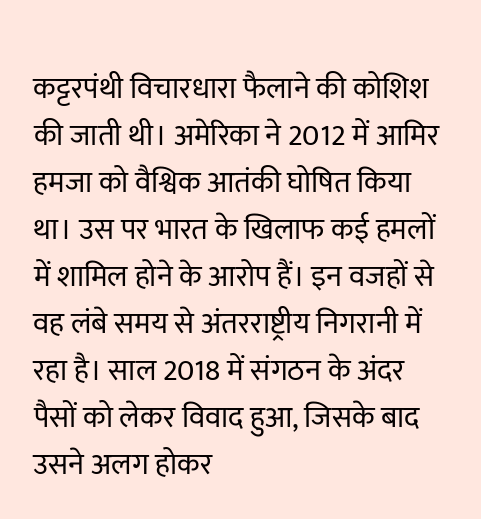कट्टरपंथी विचारधारा फैलाने की कोशिश की जाती थी। अमेरिका ने 2012 में आमिर हमजा को वैश्विक आतंकी घोषित किया था। उस पर भारत के खिलाफ कई हमलों में शामिल होने के आरोप हैं। इन वजहों से वह लंबे समय से अंतरराष्ट्रीय निगरानी में रहा है। साल 2018 में संगठन के अंदर पैसों को लेकर विवाद हुआ, जिसके बाद उसने अलग होकर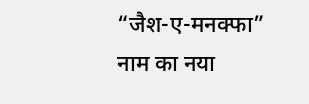“जैश-ए-मनक्फा” नाम का नया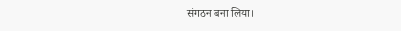संगठन बना लिया।